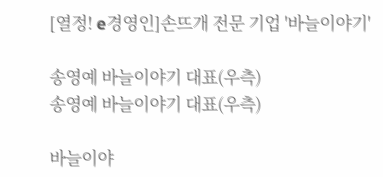[열정! e경영인]손뜨개 전문 기업 '바늘이야기'

송영예 바늘이야기 대표(우측)
송영예 바늘이야기 대표(우측)

바늘이야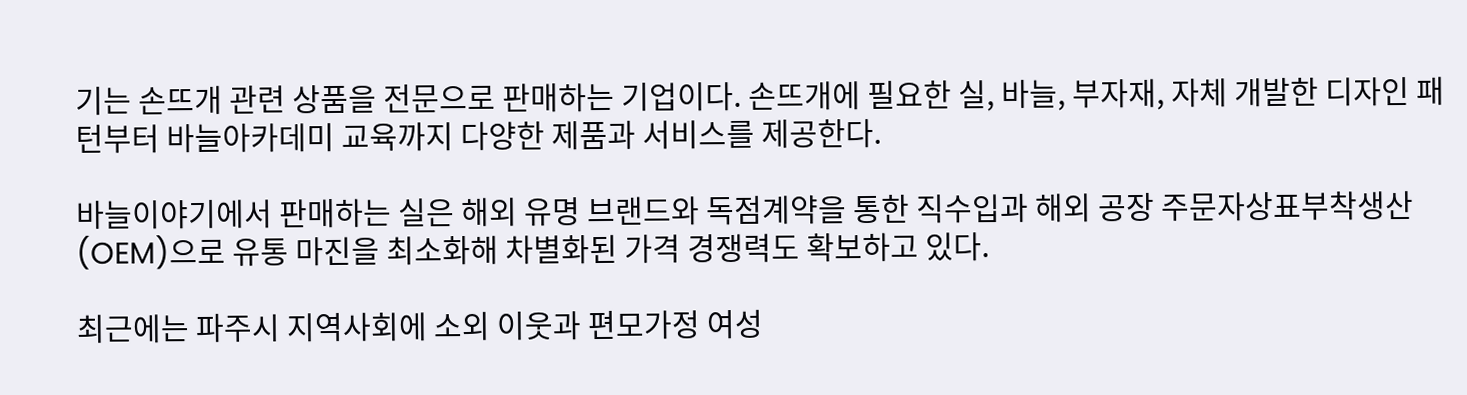기는 손뜨개 관련 상품을 전문으로 판매하는 기업이다. 손뜨개에 필요한 실, 바늘, 부자재, 자체 개발한 디자인 패턴부터 바늘아카데미 교육까지 다양한 제품과 서비스를 제공한다.

바늘이야기에서 판매하는 실은 해외 유명 브랜드와 독점계약을 통한 직수입과 해외 공장 주문자상표부착생산(OEM)으로 유통 마진을 최소화해 차별화된 가격 경쟁력도 확보하고 있다.

최근에는 파주시 지역사회에 소외 이웃과 편모가정 여성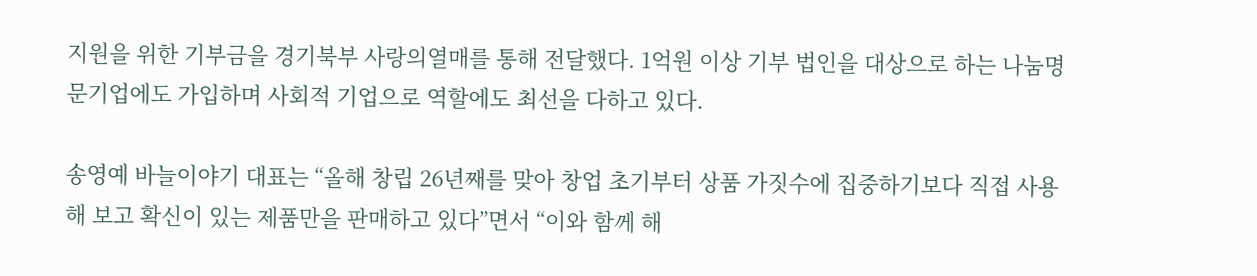지원을 위한 기부금을 경기북부 사랑의열매를 통해 전달했다. 1억원 이상 기부 법인을 대상으로 하는 나눔명문기업에도 가입하며 사회적 기업으로 역할에도 최선을 다하고 있다.

송영예 바늘이야기 대표는 “올해 창립 26년째를 맞아 창업 초기부터 상품 가짓수에 집중하기보다 직접 사용해 보고 확신이 있는 제품만을 판매하고 있다”면서 “이와 함께 해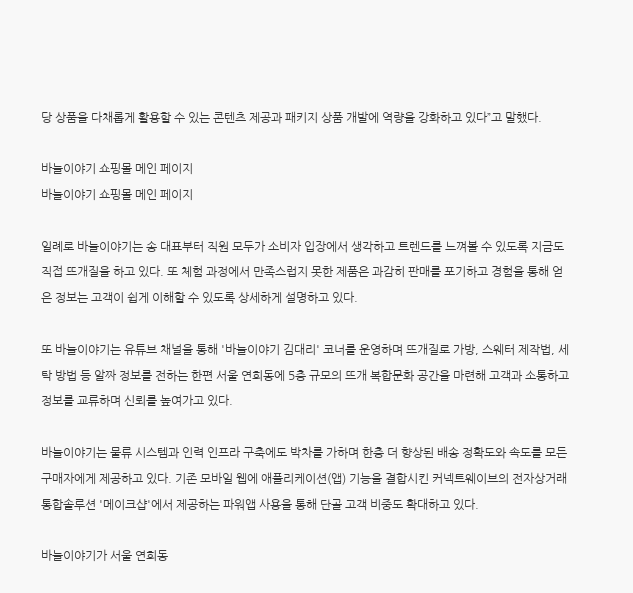당 상품을 다채롭게 활용할 수 있는 콘텐츠 제공과 패키지 상품 개발에 역량을 강화하고 있다”고 말했다.

바늘이야기 쇼핑몰 메인 페이지
바늘이야기 쇼핑몰 메인 페이지

일례로 바늘이야기는 송 대표부터 직원 모두가 소비자 입장에서 생각하고 트렌드를 느껴볼 수 있도록 지금도 직접 뜨개질을 하고 있다. 또 체험 과정에서 만족스럽지 못한 제품은 과감히 판매를 포기하고 경험을 통해 얻은 정보는 고객이 쉽게 이해할 수 있도록 상세하게 설명하고 있다.

또 바늘이야기는 유튜브 채널을 통해 '바늘이야기 김대리' 코너를 운영하며 뜨개질로 가방, 스웨터 제작법, 세탁 방법 등 알짜 정보를 전하는 한편 서울 연희동에 5층 규모의 뜨개 복합문화 공간을 마련해 고객과 소통하고 정보를 교류하며 신뢰를 높여가고 있다.

바늘이야기는 물류 시스템과 인력 인프라 구축에도 박차를 가하며 한층 더 향상된 배송 정확도와 속도를 모든 구매자에게 제공하고 있다. 기존 모바일 웹에 애플리케이션(앱) 기능을 결합시킨 커넥트웨이브의 전자상거래 통합솔루션 '메이크샵'에서 제공하는 파워앱 사용을 통해 단골 고객 비중도 확대하고 있다.

바늘이야기가 서울 연희동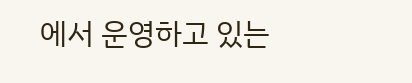에서 운영하고 있는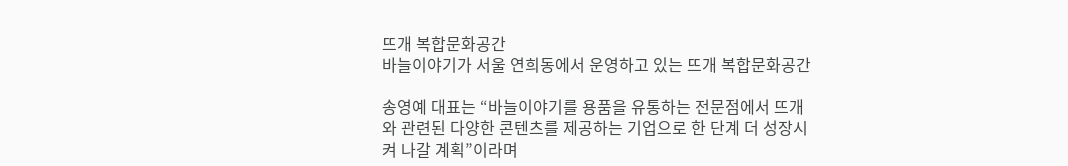뜨개 복합문화공간
바늘이야기가 서울 연희동에서 운영하고 있는 뜨개 복합문화공간

송영예 대표는 “바늘이야기를 용품을 유통하는 전문점에서 뜨개와 관련된 다양한 콘텐츠를 제공하는 기업으로 한 단계 더 성장시켜 나갈 계획”이라며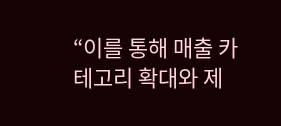“이를 통해 매출 카테고리 확대와 제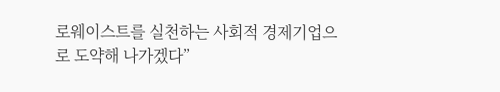로웨이스트를 실천하는 사회적 경제기업으로 도약해 나가겠다”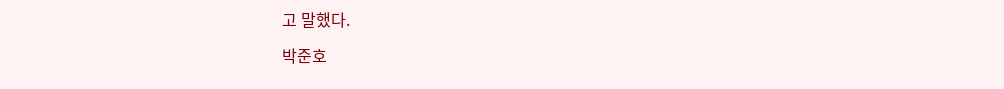고 말했다.

박준호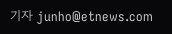기자 junho@etnews.com